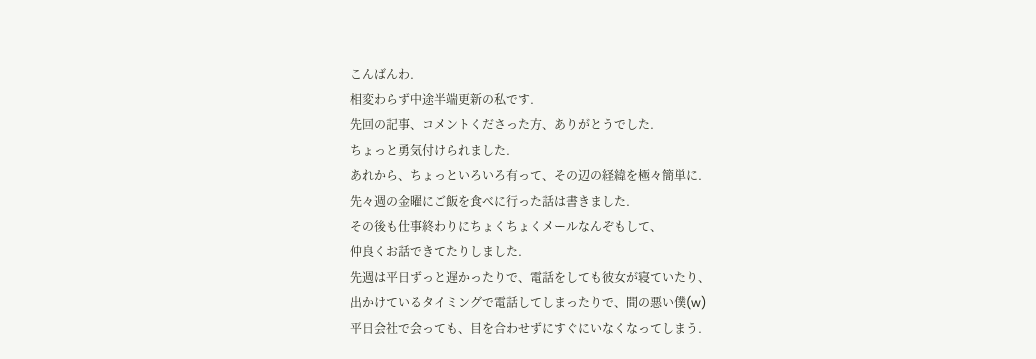こんばんわ.
相変わらず中途半端更新の私です.
先回の記事、コメントくださった方、ありがとうでした.
ちょっと勇気付けられました.
あれから、ちょっといろいろ有って、その辺の経緯を極々簡単に.
先々週の金曜にご飯を食べに行った話は書きました.
その後も仕事終わりにちょくちょくメールなんぞもして、
仲良くお話できてたりしました.
先週は平日ずっと遅かったりで、電話をしても彼女が寝ていたり、
出かけているタイミングで電話してしまったりで、間の悪い僕(w)
平日会社で会っても、目を合わせずにすぐにいなくなってしまう.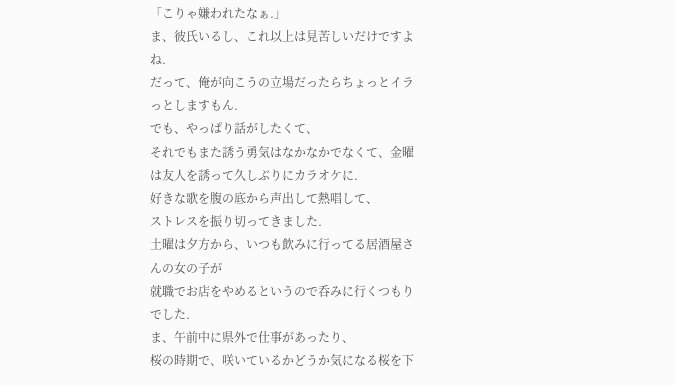「こりゃ嫌われたなぁ.」
ま、彼氏いるし、これ以上は見苦しいだけですよね.
だって、俺が向こうの立場だったらちょっとイラっとしますもん.
でも、やっぱり話がしたくて、
それでもまた誘う勇気はなかなかでなくて、金曜は友人を誘って久しぶりにカラオケに.
好きな歌を腹の底から声出して熱唱して、
ストレスを振り切ってきました.
土曜は夕方から、いつも飲みに行ってる居酒屋さんの女の子が
就職でお店をやめるというので呑みに行くつもりでした.
ま、午前中に県外で仕事があったり、
桜の時期で、咲いているかどうか気になる桜を下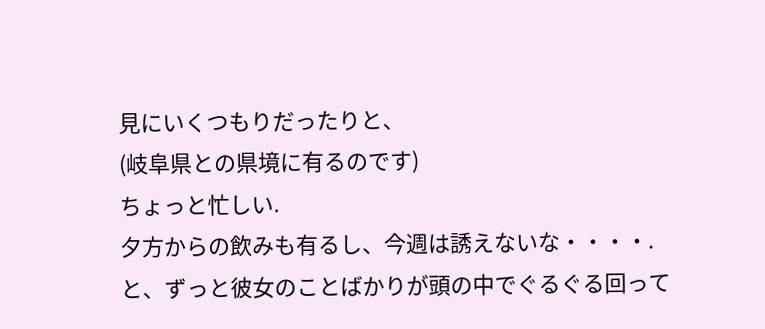見にいくつもりだったりと、
(岐阜県との県境に有るのです)
ちょっと忙しい.
夕方からの飲みも有るし、今週は誘えないな・・・・.
と、ずっと彼女のことばかりが頭の中でぐるぐる回って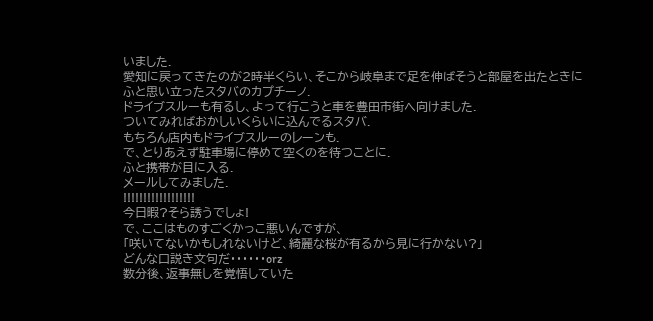いました.
愛知に戻ってきたのが2時半くらい、そこから岐阜まで足を伸ばそうと部屋を出たときに
ふと思い立ったスタバのカプチーノ.
ドライブスルーも有るし、よって行こうと車を豊田市街へ向けました.
ついてみればおかしいくらいに込んでるスタバ.
もちろん店内もドライブスルーのレーンも.
で、とりあえず駐車場に停めて空くのを待つことに.
ふと携帯が目に入る.
メールしてみました.
!!!!!!!!!!!!!!!!!!
今日暇?そら誘うでしょ!
で、ここはものすごくかっこ悪いんですが、
「咲いてないかもしれないけど、綺麗な桜が有るから見に行かない?」
どんな口説き文句だ・・・・・・orz
数分後、返事無しを覚悟していた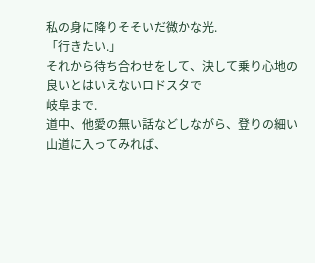私の身に降りそそいだ微かな光.
「行きたい.」
それから待ち合わせをして、決して乗り心地の良いとはいえないロドスタで
岐阜まで.
道中、他愛の無い話などしながら、登りの細い山道に入ってみれば、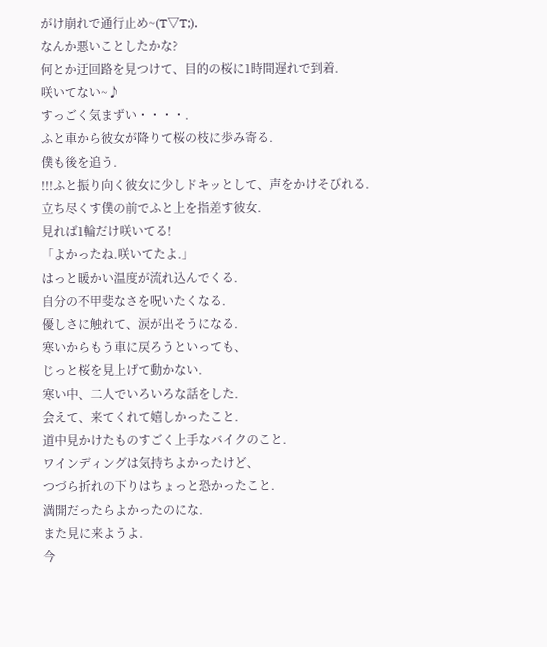がけ崩れで通行止め~(T▽T;).
なんか悪いことしたかな?
何とか迂回路を見つけて、目的の桜に1時間遅れで到着.
咲いてない~♪
すっごく気まずい・・・・.
ふと車から彼女が降りて桜の枝に歩み寄る.
僕も後を追う.
!!!ふと振り向く彼女に少しドキッとして、声をかけそびれる.
立ち尽くす僕の前でふと上を指差す彼女.
見れば1輪だけ咲いてる!
「よかったね.咲いてたよ.」
はっと暖かい温度が流れ込んでくる.
自分の不甲斐なさを呪いたくなる.
優しさに触れて、涙が出そうになる.
寒いからもう車に戻ろうといっても、
じっと桜を見上げて動かない.
寒い中、二人でいろいろな話をした.
会えて、来てくれて嬉しかったこと.
道中見かけたものすごく上手なバイクのこと.
ワインディングは気持ちよかったけど、
つづら折れの下りはちょっと恐かったこと.
満開だったらよかったのにな.
また見に来ようよ.
今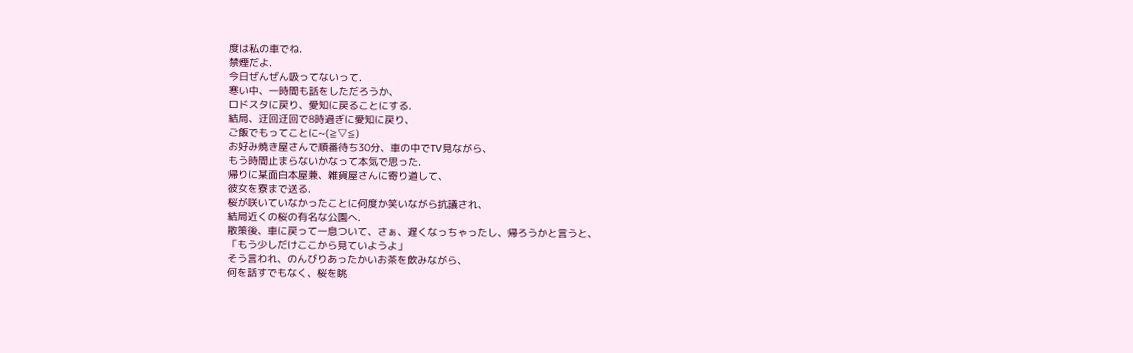度は私の車でね.
禁煙だよ.
今日ぜんぜん吸ってないって.
寒い中、一時間も話をしただろうか、
ロドスタに戻り、愛知に戻ることにする.
結局、迂回迂回で8時過ぎに愛知に戻り、
ご飯でもってことに~(≧▽≦)
お好み焼き屋さんで順番待ち30分、車の中でTV見ながら、
もう時間止まらないかなって本気で思った.
帰りに某面白本屋兼、雑貨屋さんに寄り道して、
彼女を寮まで送る.
桜が咲いていなかったことに何度か笑いながら抗議され、
結局近くの桜の有名な公園へ.
散策後、車に戻って一息ついて、さぁ、遅くなっちゃったし、帰ろうかと言うと、
「もう少しだけここから見ていようよ」
そう言われ、のんびりあったかいお茶を飲みながら、
何を話すでもなく、桜を眺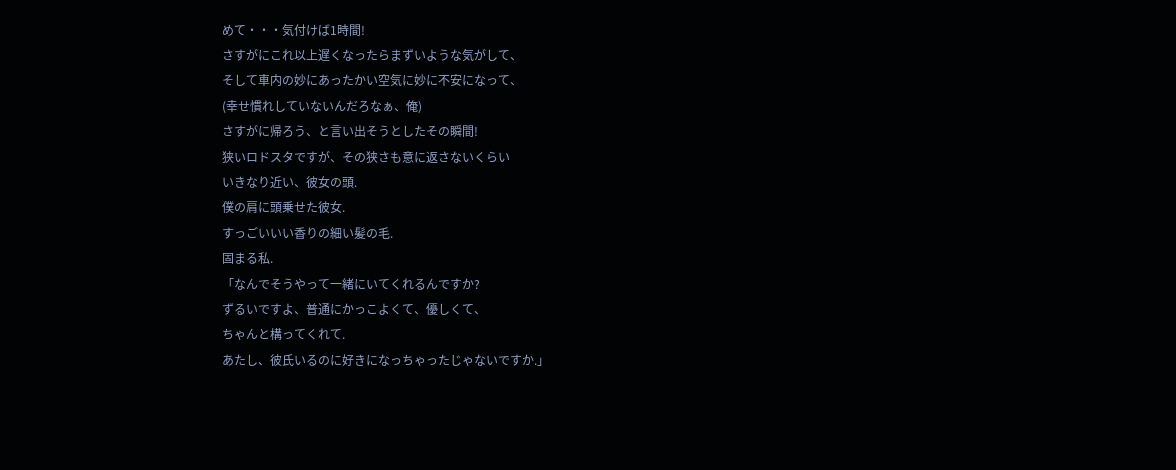めて・・・気付けば1時間!
さすがにこれ以上遅くなったらまずいような気がして、
そして車内の妙にあったかい空気に妙に不安になって、
(幸せ慣れしていないんだろなぁ、俺)
さすがに帰ろう、と言い出そうとしたその瞬間!
狭いロドスタですが、その狭さも意に返さないくらい
いきなり近い、彼女の頭.
僕の肩に頭乗せた彼女.
すっごいいい香りの細い髪の毛.
固まる私.
「なんでそうやって一緒にいてくれるんですか?
ずるいですよ、普通にかっこよくて、優しくて、
ちゃんと構ってくれて.
あたし、彼氏いるのに好きになっちゃったじゃないですか.」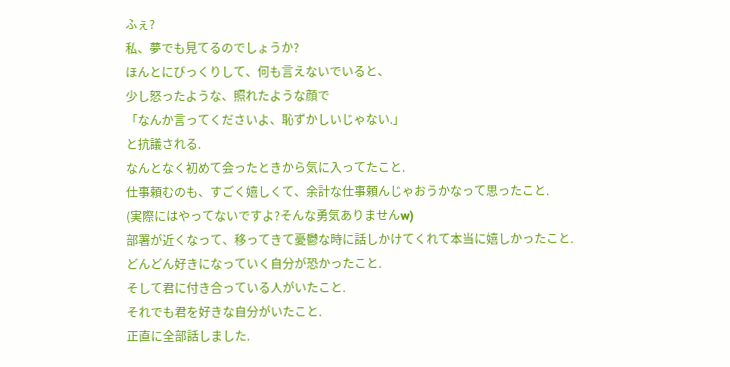ふぇ?
私、夢でも見てるのでしょうか?
ほんとにびっくりして、何も言えないでいると、
少し怒ったような、照れたような顔で
「なんか言ってくださいよ、恥ずかしいじゃない.」
と抗議される.
なんとなく初めて会ったときから気に入ってたこと.
仕事頼むのも、すごく嬉しくて、余計な仕事頼んじゃおうかなって思ったこと.
(実際にはやってないですよ?そんな勇気ありませんw)
部署が近くなって、移ってきて憂鬱な時に話しかけてくれて本当に嬉しかったこと.
どんどん好きになっていく自分が恐かったこと.
そして君に付き合っている人がいたこと.
それでも君を好きな自分がいたこと.
正直に全部話しました.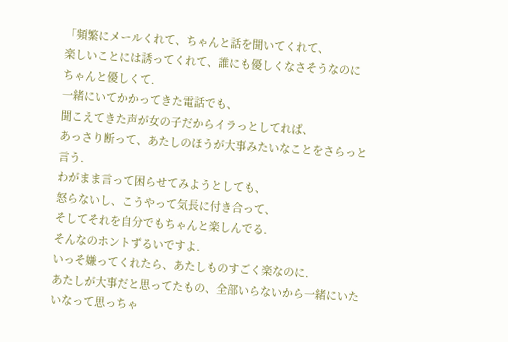「頻繁にメールくれて、ちゃんと話を聞いてくれて、
楽しいことには誘ってくれて、誰にも優しくなさそうなのに
ちゃんと優しくて.
一緒にいてかかってきた電話でも、
聞こえてきた声が女の子だからイラっとしてれば、
あっさり断って、あたしのほうが大事みたいなことをさらっと言う.
わがまま言って困らせてみようとしても、
怒らないし、こうやって気長に付き合って、
そしてそれを自分でもちゃんと楽しんでる.
そんなのホントずるいですよ.
いっそ嫌ってくれたら、あたしものすごく楽なのに.
あたしが大事だと思ってたもの、全部いらないから一緒にいたいなって思っちゃ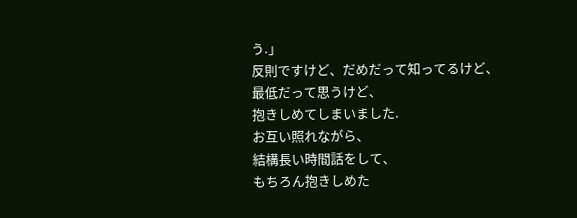う.」
反則ですけど、だめだって知ってるけど、
最低だって思うけど、
抱きしめてしまいました.
お互い照れながら、
結構長い時間話をして、
もちろん抱きしめた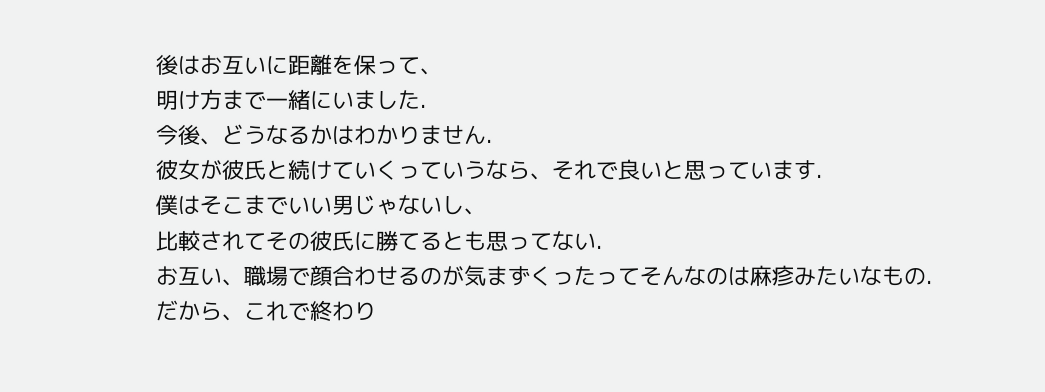後はお互いに距離を保って、
明け方まで一緒にいました.
今後、どうなるかはわかりません.
彼女が彼氏と続けていくっていうなら、それで良いと思っています.
僕はそこまでいい男じゃないし、
比較されてその彼氏に勝てるとも思ってない.
お互い、職場で顔合わせるのが気まずくったってそんなのは麻疹みたいなもの.
だから、これで終わり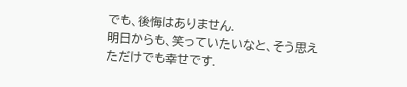でも、後悔はありません.
明日からも、笑っていたいなと、そう思えただけでも幸せです.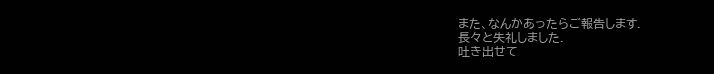また、なんかあったらご報告します.
長々と失礼しました.
吐き出せて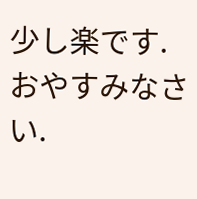少し楽です.
おやすみなさい.